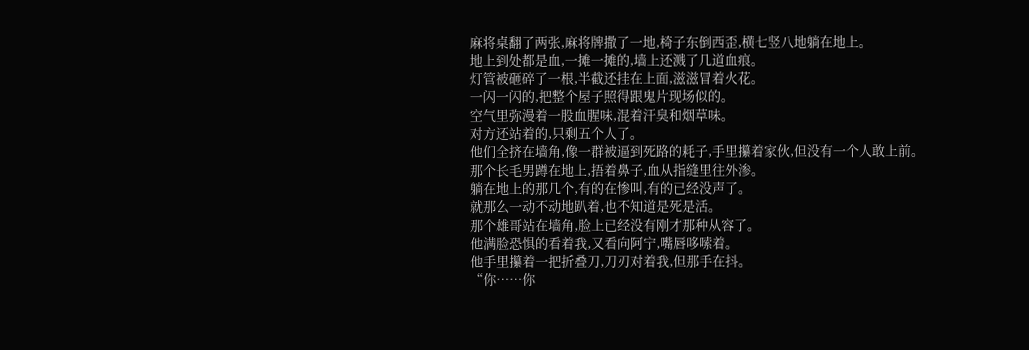麻将桌翻了两张,麻将牌撒了一地,椅子东倒西歪,横七竖八地躺在地上。
地上到处都是血,一摊一摊的,墙上还溅了几道血痕。
灯管被砸碎了一根,半截还挂在上面,滋滋冒着火花。
一闪一闪的,把整个屋子照得跟鬼片现场似的。
空气里弥漫着一股血腥味,混着汗臭和烟草味。
对方还站着的,只剩五个人了。
他们全挤在墙角,像一群被逼到死路的耗子,手里攥着家伙,但没有一个人敢上前。
那个长毛男蹲在地上,捂着鼻子,血从指缝里往外渗。
躺在地上的那几个,有的在惨叫,有的已经没声了。
就那么一动不动地趴着,也不知道是死是活。
那个雄哥站在墙角,脸上已经没有刚才那种从容了。
他满脸恐惧的看着我,又看向阿宁,嘴唇哆嗦着。
他手里攥着一把折叠刀,刀刃对着我,但那手在抖。
“你……你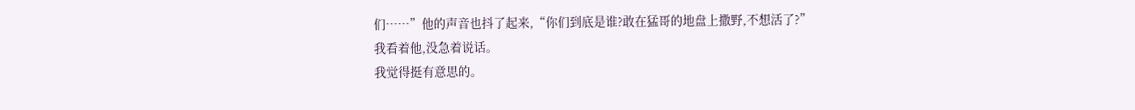们……”他的声音也抖了起来,“你们到底是谁?敢在猛哥的地盘上撒野,不想活了?”
我看着他,没急着说话。
我觉得挺有意思的。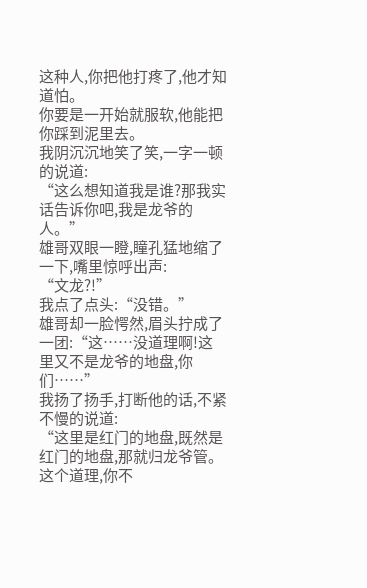这种人,你把他打疼了,他才知道怕。
你要是一开始就服软,他能把你踩到泥里去。
我阴沉沉地笑了笑,一字一顿的说道:
“这么想知道我是谁?那我实话告诉你吧,我是龙爷的人。”
雄哥双眼一瞪,瞳孔猛地缩了一下,嘴里惊呼出声:
“文龙?!”
我点了点头:“没错。”
雄哥却一脸愕然,眉头拧成了一团:“这……没道理啊!这里又不是龙爷的地盘,你们……”
我扬了扬手,打断他的话,不紧不慢的说道:
“这里是红门的地盘,既然是红门的地盘,那就归龙爷管。这个道理,你不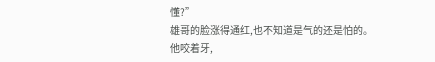懂?”
雄哥的脸涨得通红,也不知道是气的还是怕的。
他咬着牙,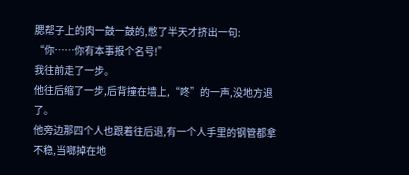腮帮子上的肉一鼓一鼓的,憋了半天才挤出一句:
“你……你有本事报个名号!”
我往前走了一步。
他往后缩了一步,后背撞在墙上,“咚”的一声,没地方退了。
他旁边那四个人也跟着往后退,有一个人手里的钢管都拿不稳,当啷掉在地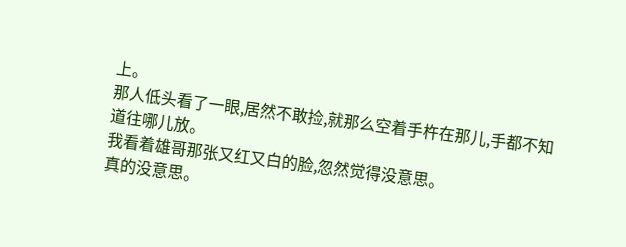上。
那人低头看了一眼,居然不敢捡,就那么空着手杵在那儿,手都不知道往哪儿放。
我看着雄哥那张又红又白的脸,忽然觉得没意思。
真的没意思。